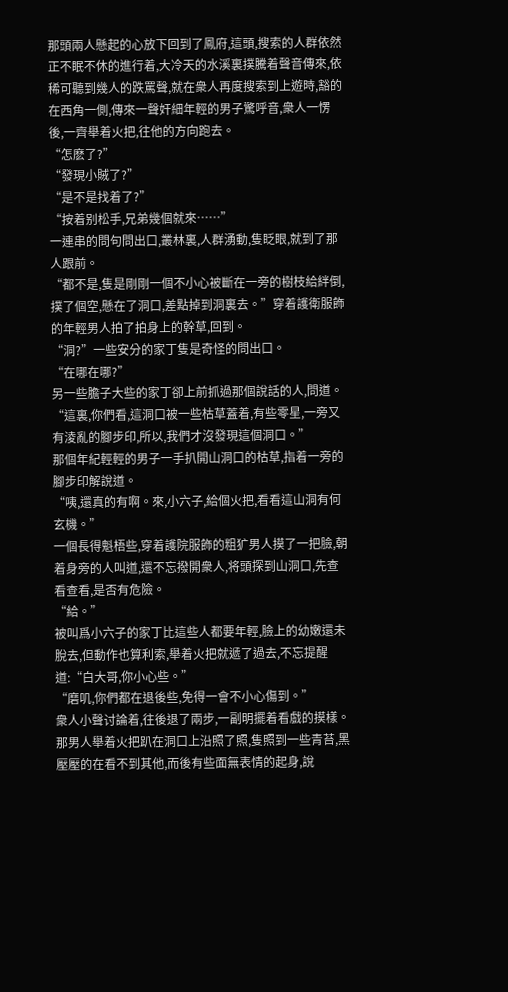那頭兩人懸起的心放下回到了鳳府,這頭,搜索的人群依然正不眠不休的進行着,大冷天的水溪裏撲騰着聲音傳來,依稀可聽到幾人的跌罵聲,就在衆人再度搜索到上遊時,豁的在西角一側,傳來一聲奸細年輕的男子驚呼音,衆人一愣後,一齊舉着火把,往他的方向跑去。
“怎麽了?”
“發現小賊了?”
“是不是找着了?”
“按着别松手,兄弟幾個就來……”
一連串的問句問出口,叢林裏,人群湧動,隻眨眼,就到了那人跟前。
“都不是,隻是剛剛一個不小心被斷在一旁的樹枝給絆倒,撲了個空,懸在了洞口,差點掉到洞裏去。”穿着護衛服飾的年輕男人拍了拍身上的幹草,回到。
“洞?”一些安分的家丁隻是奇怪的問出口。
“在哪在哪?”
另一些膽子大些的家丁卻上前抓過那個說話的人,問道。
“這裏,你們看,這洞口被一些枯草蓋着,有些零星,一旁又有淩亂的腳步印,所以,我們才沒發現這個洞口。”
那個年紀輕輕的男子一手扒開山洞口的枯草,指着一旁的腳步印解說道。
“咦,還真的有啊。來,小六子,給個火把,看看這山洞有何玄機。”
一個長得魁梧些,穿着護院服飾的粗犷男人摸了一把臉,朝着身旁的人叫道,還不忘撥開衆人,将頭探到山洞口,先查看查看,是否有危險。
“給。”
被叫爲小六子的家丁比這些人都要年輕,臉上的幼嫩還未脫去,但動作也算利索,舉着火把就遞了過去,不忘提醒道:“白大哥,你小心些。”
“磨叽,你們都在退後些,免得一會不小心傷到。”
衆人小聲讨論着,往後退了兩步,一副明擺着看戲的摸樣。
那男人舉着火把趴在洞口上沿照了照,隻照到一些青苔,黑壓壓的在看不到其他,而後有些面無表情的起身,說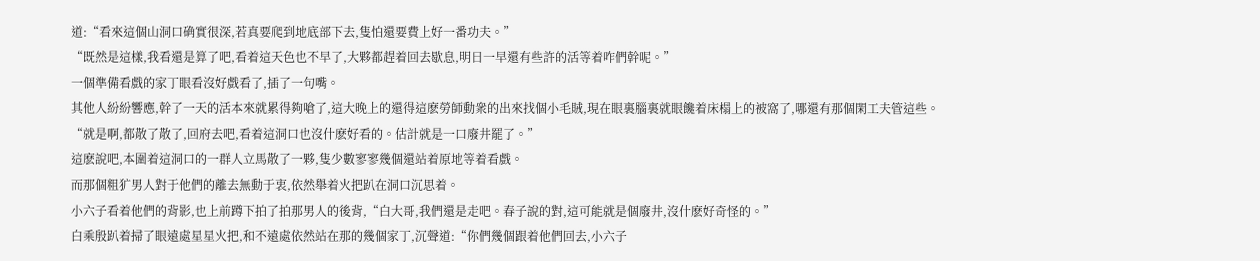道:“看來這個山洞口确實很深,若真要爬到地底部下去,隻怕還要費上好一番功夫。”
“既然是這樣,我看還是算了吧,看着這天色也不早了,大夥都趕着回去歇息,明日一早還有些許的活等着咋們幹呢。”
一個準備看戲的家丁眼看沒好戲看了,插了一句嘴。
其他人紛紛響應,幹了一天的活本來就累得夠嗆了,這大晚上的還得這麽勞師動衆的出來找個小毛賊,現在眼裏腦裏就眼饞着床榻上的被窩了,哪還有那個閑工夫管這些。
“就是啊,都散了散了,回府去吧,看着這洞口也沒什麽好看的。估計就是一口廢井罷了。”
這麽說吧,本圍着這洞口的一群人立馬散了一夥,隻少數寥寥幾個還站着原地等着看戲。
而那個粗犷男人對于他們的離去無動于衷,依然舉着火把趴在洞口沉思着。
小六子看着他們的背影,也上前蹲下拍了拍那男人的後背,“白大哥,我們還是走吧。春子說的對,這可能就是個廢井,沒什麽好奇怪的。”
白乘殷趴着掃了眼遠處星星火把,和不遠處依然站在那的幾個家丁,沉聲道:“你們幾個跟着他們回去,小六子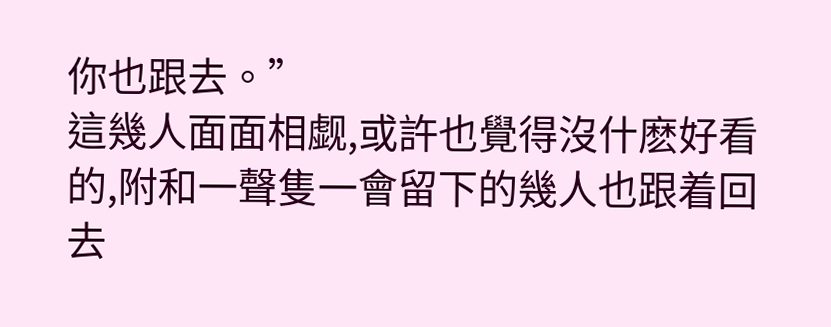你也跟去。”
這幾人面面相觑,或許也覺得沒什麽好看的,附和一聲隻一會留下的幾人也跟着回去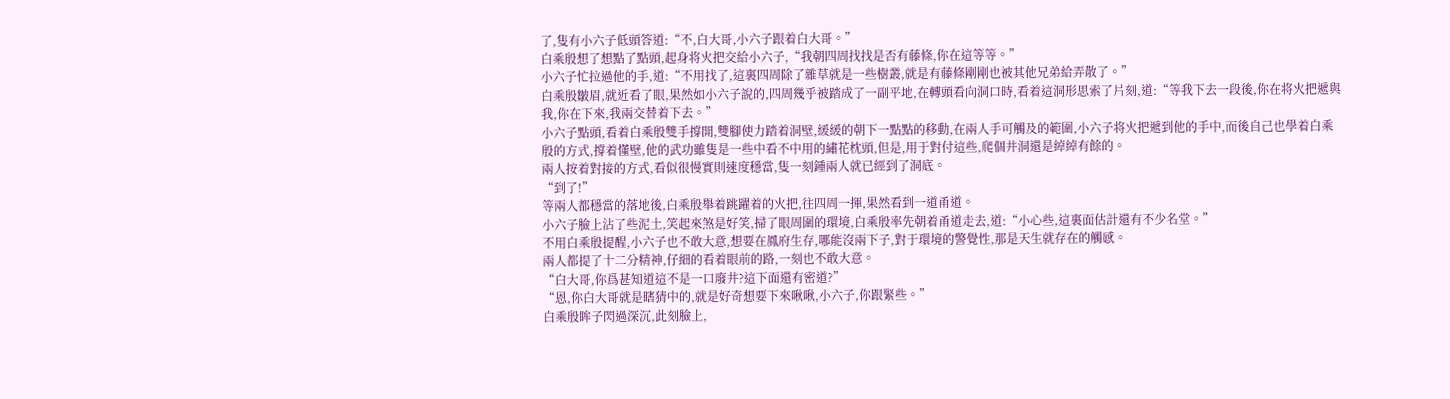了,隻有小六子低頭答道:“不,白大哥,小六子跟着白大哥。”
白乘殷想了想點了點頭,起身将火把交給小六子,“我朝四周找找是否有藤條,你在這等等。”
小六子忙拉過他的手,道:“不用找了,這裏四周除了雜草就是一些樹叢,就是有藤條剛剛也被其他兄弟給弄散了。”
白乘殷皺眉,就近看了眼,果然如小六子說的,四周幾乎被踏成了一副平地,在轉頭看向洞口時,看着這洞形思索了片刻,道:“等我下去一段後,你在将火把遞與我,你在下來,我兩交替着下去。”
小六子點頭,看着白乘殷雙手撐開,雙腳使力踏着洞壁,緩緩的朝下一點點的移動,在兩人手可觸及的範圍,小六子将火把遞到他的手中,而後自己也學着白乘殷的方式,撐着懂壁,他的武功雖隻是一些中看不中用的繡花枕頭,但是,用于對付這些,爬個井洞還是綽綽有餘的。
兩人按着對接的方式,看似很慢實則速度穩當,隻一刻鍾兩人就已經到了洞底。
“到了!”
等兩人都穩當的落地後,白乘殷舉着跳躍着的火把,往四周一揮,果然看到一道甬道。
小六子臉上沾了些泥土,笑起來煞是好笑,掃了眼周圍的環境,白乘殷率先朝着甬道走去,道:“小心些,這裏面估計還有不少名堂。”
不用白乘殷提醒,小六子也不敢大意,想要在鳳府生存,哪能沒兩下子,對于環境的警覺性,那是天生就存在的觸感。
兩人都提了十二分精神,仔細的看着眼前的路,一刻也不敢大意。
“白大哥,你爲甚知道這不是一口廢井?這下面還有密道?”
“恩,你白大哥就是瞎猜中的,就是好奇想要下來啾啾,小六子,你跟緊些。”
白乘殷眸子閃過深沉,此刻臉上,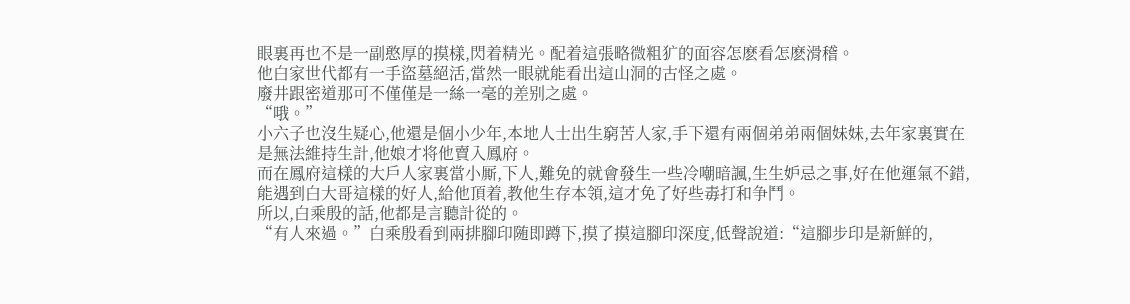眼裏再也不是一副憨厚的摸樣,閃着精光。配着這張略微粗犷的面容怎麽看怎麽滑稽。
他白家世代都有一手盜墓絕活,當然一眼就能看出這山洞的古怪之處。
廢井跟密道那可不僅僅是一絲一毫的差别之處。
“哦。”
小六子也沒生疑心,他還是個小少年,本地人士出生窮苦人家,手下還有兩個弟弟兩個妹妹,去年家裏實在是無法維持生計,他娘才将他賣入鳳府。
而在鳳府這樣的大戶人家裏當小厮,下人,難免的就會發生一些冷嘲暗諷,生生妒忌之事,好在他運氣不錯,能遇到白大哥這樣的好人,給他頂着,教他生存本領,這才免了好些毒打和争鬥。
所以,白乘殷的話,他都是言聽計從的。
“有人來過。”白乘殷看到兩排腳印随即蹲下,摸了摸這腳印深度,低聲說道:“這腳步印是新鮮的,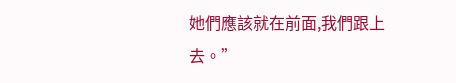她們應該就在前面,我們跟上去。”